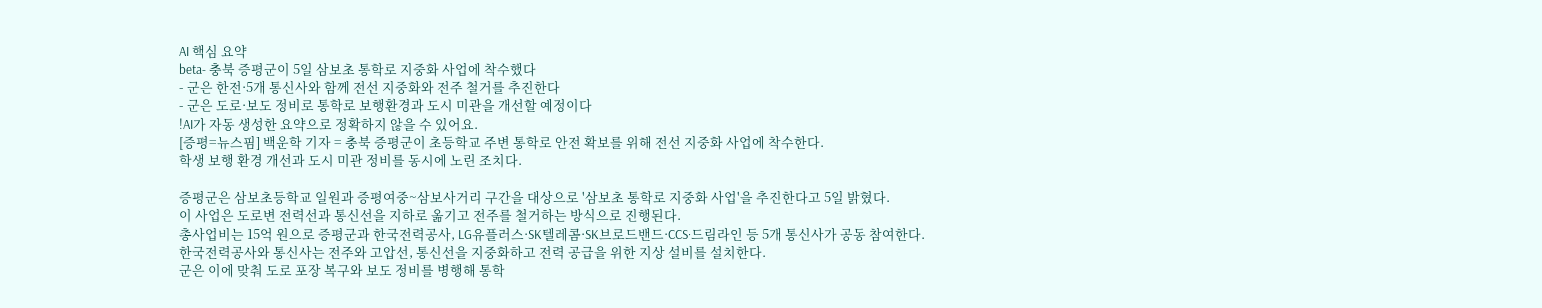AI 핵심 요약
beta- 충북 증평군이 5일 삼보초 통학로 지중화 사업에 착수했다
- 군은 한전·5개 통신사와 함께 전선 지중화와 전주 철거를 추진한다
- 군은 도로·보도 정비로 통학로 보행환경과 도시 미관을 개선할 예정이다
!AI가 자동 생성한 요약으로 정확하지 않을 수 있어요.
[증평=뉴스핌] 백운학 기자 = 충북 증평군이 초등학교 주변 통학로 안전 확보를 위해 전선 지중화 사업에 착수한다.
학생 보행 환경 개선과 도시 미관 정비를 동시에 노린 조치다.

증평군은 삼보초등학교 일원과 증평여중~삼보사거리 구간을 대상으로 '삼보초 통학로 지중화 사업'을 추진한다고 5일 밝혔다.
이 사업은 도로변 전력선과 통신선을 지하로 옮기고 전주를 철거하는 방식으로 진행된다.
총사업비는 15억 원으로 증평군과 한국전력공사, LG유플러스·SK텔레콤·SK브로드밴드·CCS·드림라인 등 5개 통신사가 공동 참여한다.
한국전력공사와 통신사는 전주와 고압선, 통신선을 지중화하고 전력 공급을 위한 지상 설비를 설치한다.
군은 이에 맞춰 도로 포장 복구와 보도 정비를 병행해 통학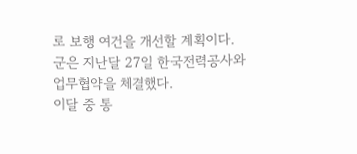로 보행 여건을 개선할 계획이다.
군은 지난달 27일 한국전력공사와 업무협약을 체결했다.
이달 중 통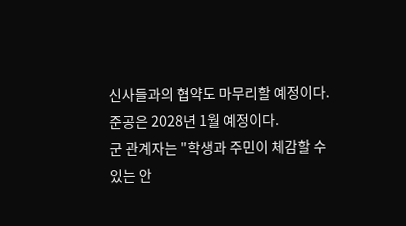신사들과의 협약도 마무리할 예정이다. 준공은 2028년 1월 예정이다.
군 관계자는 "학생과 주민이 체감할 수 있는 안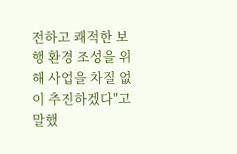전하고 쾌적한 보행 환경 조성을 위해 사업을 차질 없이 추진하겠다"고 말했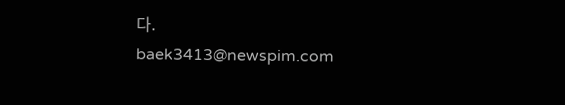다.
baek3413@newspim.com